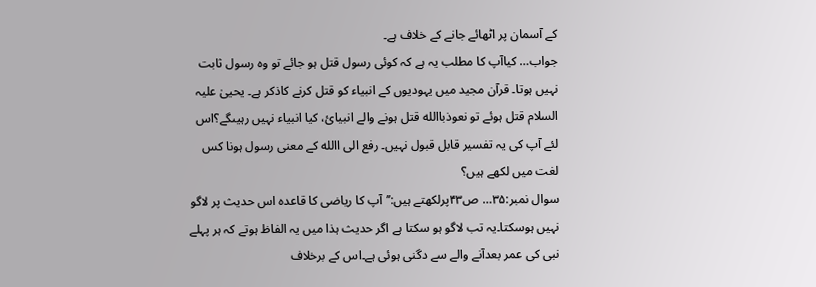کے آسمان پر اٹھائے جانے کے خلاف ہے۔
جواب… کیاآپ کا مطلب یہ ہے کہ کوئی رسول قتل ہو جائے تو وہ رسول ثابت نہیں ہوتا۔ قرآن مجید میں یہودیوں کے انبیاء کو قتل کرنے کاذکر ہے۔ یحییٰ علیہ السلام قتل ہوئے تو نعوذباالله قتل ہونے والے انبیائ، کیا انبیاء نہیں رہیںگے؟اس لئے آپ کی یہ تفسیر قابل قبول نہیں۔ رفع الی االله کے معنی رسول ہونا کس لغت میں لکھے ہیں؟
سوال نمبر:۳۵… ص۴۳پرلکھتے ہیں:’’آپ کا ریاضی کا قاعدہ اس حدیث پر لاگو نہیں ہوسکتا۔یہ تب لاگو ہو سکتا ہے اگر حدیث ہذا میں یہ الفاظ ہوتے کہ ہر پہلے نبی کی عمر بعدآنے والے سے دگنی ہوئی ہے۔اس کے برخلاف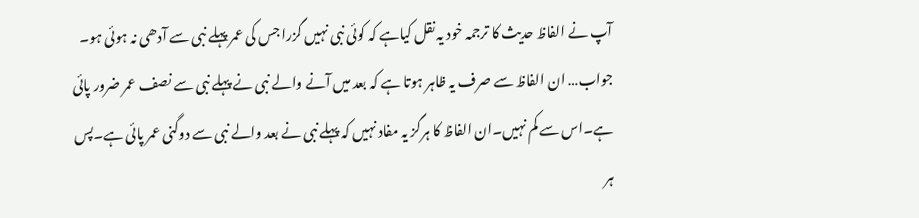آپ نے الفاظ حدیث کا ترجمہ خود یہ نقل کیاہے کہ کوئی نبی نہیں گزرا جس کی عمر پہلے نبی سے آدھی نہ ہوئی ہو۔
جواب… ان الفاظ سے صرف یہ ظاہر ہوتا ہے کہ بعد میں آنے والے نبی نے پہلے نبی سے نصف عمر ضرور پائی ہے۔اس سے کم نہیں۔ان الفاظ کا ہرگز یہ مفاد نہیں کہ پہلے نبی نے بعد والے نبی سے دوگنی عمر پائی ہے۔پس ہر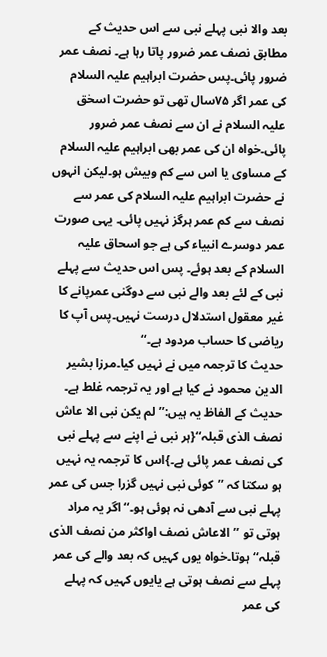بعد والا نبی پہلے نبی سے اس حدیث کے مطابق نصف عمر ضرور پاتا رہا ہے۔ نصف عمر ضرور پائی۔پس حضرت ابراہیم علیہ السلام کی عمر اگر ۷۵سال تھی تو حضرت اسحٰق علیہ السلام نے ان سے نصف عمر ضرور پائی۔خواہ ان کی عمر بھی ابراہیم علیہ السلام کے مساوی یا اس سے کم وبیش ہو۔لیکن انہوں نے حضرت ابراہیم علیہ السلام کی عمر سے نصف سے کم عمر ہرگز نہیں پائی۔ یہی صورت عمر دوسرے انبیاء کی ہے جو اسحاق علیہ السلام کے بعد ہوئے۔ پس اس حدیث سے پہلے نبی کے لئے بعد والے نبی سے دوگنی عمرپانے کا غیر معقول استدلال درست نہیں۔پس آپ کا ریاضی کا حساب مردود ہے۔‘‘
حدیث کا ترجمہ میں نے نہیں کیا۔مرزا بشیر الدین محمود نے کیا ہے اور یہ ترجمہ غلط ہے۔ حدیث کے الفاظ یہ ہیں:’’لم یکن نبی الا عاش نصف الذی قبلہ‘‘{ہر نبی نے اپنے سے پہلے نبی کی نصف عمر پائی ہے۔}اس کا ترجمہ یہ نہیں ہو سکتا کہ ’’کوئی نبی نہیں گزرا جس کی عمر پہلے نبی سے آدھی نہ ہوئی ہو۔‘‘اگر یہ مراد ہوتی تو ’’الاعاش نصف اواکثر من نصف الذی قبلہ‘‘ ہوتا۔خواہ یوں کہیں کہ بعد والے کی عمر پہلے سے نصف ہوتی ہے یایوں کہیں کہ پہلے کی عمر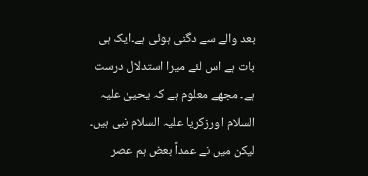بعد والے سے دگنی ہوئی ہے۔ایک ہی بات ہے اس لئے میرا استدلال درست ہے۔ مجھے معلوم ہے کہ یحییٰ علیہ السلام اورزکریا علیہ السلام نبی ہیں۔ لیکن میں نے عمداً بعض ہم عصر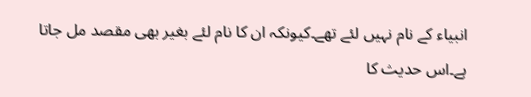انبیاء کے نام نہیں لئے تھے۔کیونکہ ان کا نام لئے بغیر بھی مقصد مل جاتا ہے۔اس حدیث کا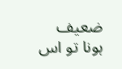ضعیف ہونا تو اس